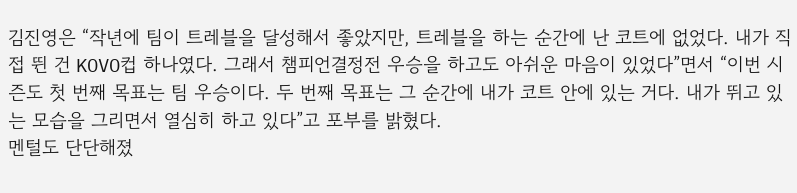김진영은 “작년에 팀이 트레블을 달성해서 좋았지만, 트레블을 하는 순간에 난 코트에 없었다. 내가 직접 뛴 건 KOVO컵 하나였다. 그래서 챔피언결정전 우승을 하고도 아쉬운 마음이 있었다”면서 “이번 시즌도 첫 번째 목표는 팀 우승이다. 두 번째 목표는 그 순간에 내가 코트 안에 있는 거다. 내가 뛰고 있는 모습을 그리면서 열심히 하고 있다”고 포부를 밝혔다.
멘털도 단단해졌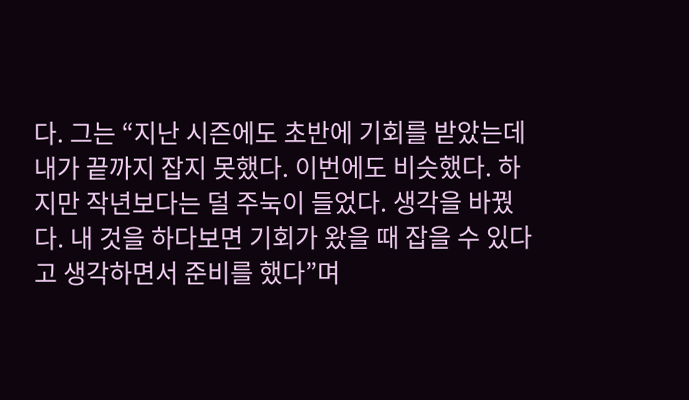다. 그는 “지난 시즌에도 초반에 기회를 받았는데 내가 끝까지 잡지 못했다. 이번에도 비슷했다. 하지만 작년보다는 덜 주눅이 들었다. 생각을 바꿨다. 내 것을 하다보면 기회가 왔을 때 잡을 수 있다고 생각하면서 준비를 했다”며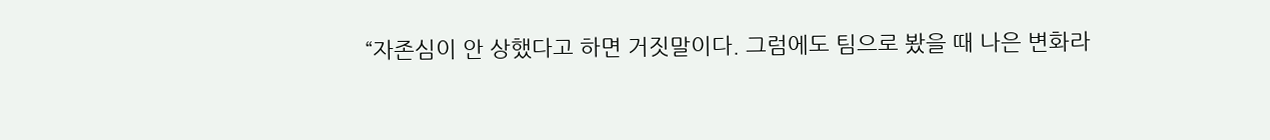“자존심이 안 상했다고 하면 거짓말이다. 그럼에도 팀으로 봤을 때 나은 변화라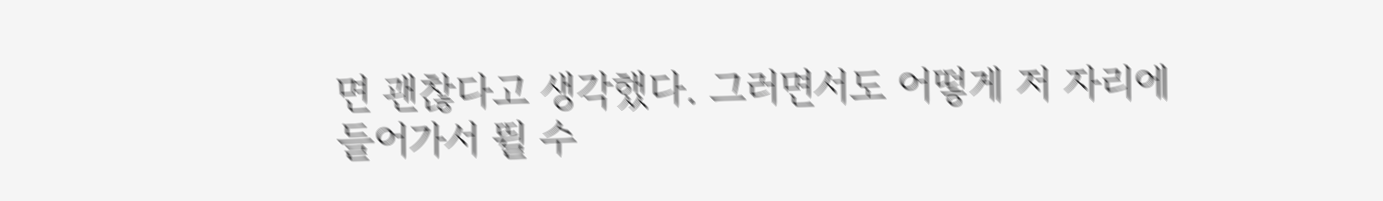면 괜찮다고 생각했다. 그러면서도 어떻게 저 자리에 들어가서 뛸 수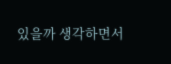있을까 생각하면서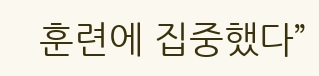훈련에 집중했다”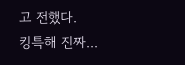고 전했다.
킹특해 진짜...